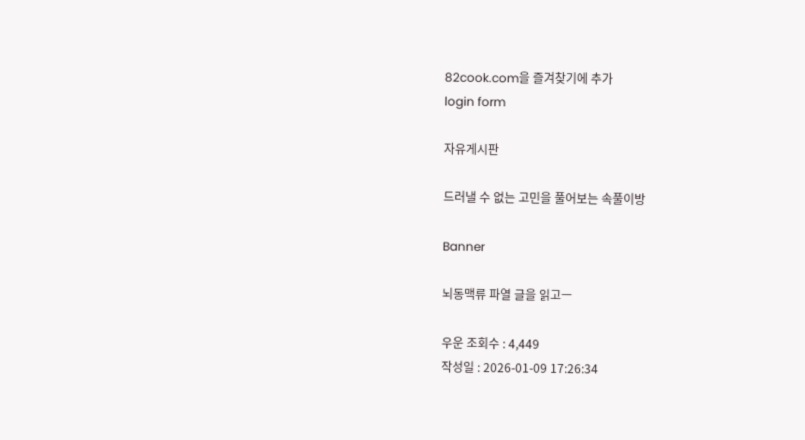82cook.com을 즐겨찾기에 추가
login form

자유게시판

드러낼 수 없는 고민을 풀어보는 속풀이방

Banner

뇌동맥류 파열 글을 읽고ㅡ

우운 조회수 : 4,449
작성일 : 2026-01-09 17:26:34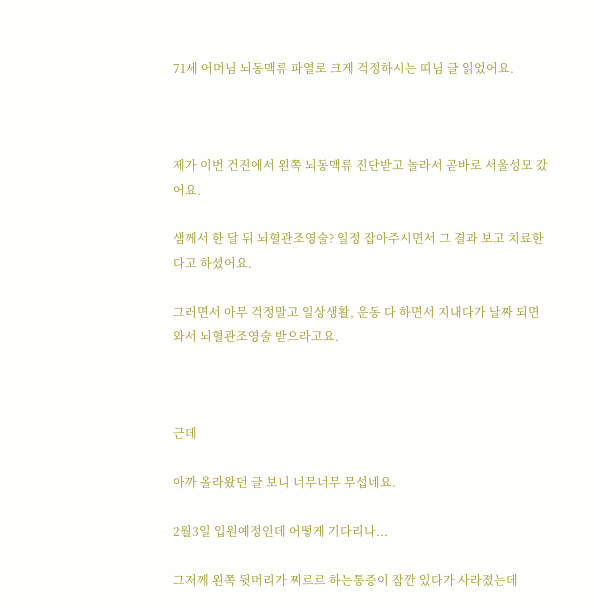71세 어머님 뇌동맥류 파열로 크게 걱정하시는 띠님 글 읽었어요.



제가 이번 건진에서 왼쪽 뇌동맥류 진단받고 놀라서 곧바로 서울성모 갔어요.

샘께서 한 달 뒤 뇌혈관조영술? 일정 잡아주시면서 그 결과 보고 치료한다고 하셨어요.

그러면서 아무 걱정말고 일상생활, 운동 다 하면서 지내다가 날짜 되면 와서 뇌혈관조영술 받으라고요.



근데

아까 올라왔던 글 보니 너무너무 무섭네요.

2월3일 입원예정인데 어떻게 기다리나...

그저께 왼쪽 뒷머리가 찌르르 하는통증이 잠깐 있다가 사라졌는데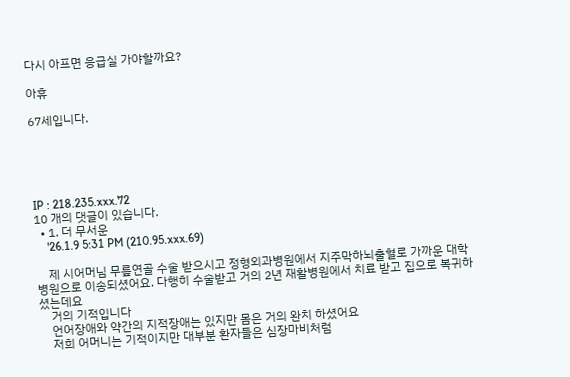다시 아프면 응급실 가야할까요?

아휴

67세입니다.





IP : 218.235.xxx.72
10 개의 댓글이 있습니다.
  • 1. 더 무서운
    '26.1.9 5:31 PM (210.95.xxx.69)

    제 시어머님 무릎연골 수술 받으시고 정형외과병원에서 지주막하뇌출혈로 가까운 대학병원으로 이송되셨어요. 다행히 수술받고 거의 2년 재활병원에서 치료 받고 집으로 복귀하셨는데요
    거의 기적입니다
    언어장애와 약간의 지적장애는 있지만 몸은 거의 완치 하셨어요
    저희 어머니는 기적이지만 대부분 환자들은 심장마비처럼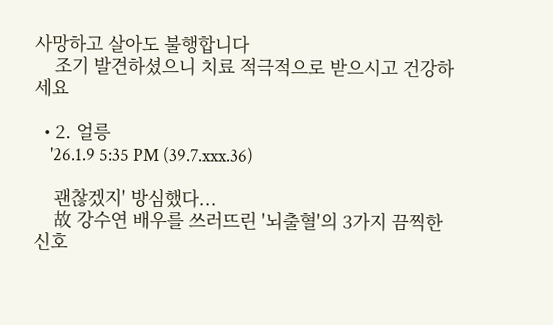사망하고 살아도 불행합니다
    조기 발견하셨으니 치료 적극적으로 받으시고 건강하세요

  • 2. 얼릉
    '26.1.9 5:35 PM (39.7.xxx.36)

    괜찮겠지' 방심했다...
    故 강수연 배우를 쓰러뜨린 '뇌출혈'의 3가지 끔찍한 신호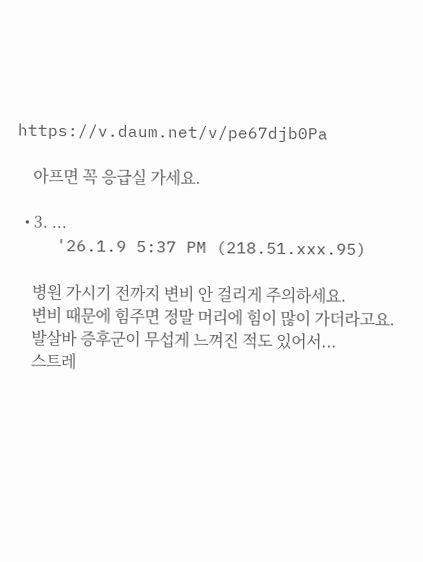https://v.daum.net/v/pe67djb0Pa

    아프면 꼭 응급실 가세요.

  • 3. ...
    '26.1.9 5:37 PM (218.51.xxx.95)

    병원 가시기 전까지 변비 안 걸리게 주의하세요.
    변비 때문에 힘주면 정말 머리에 힘이 많이 가더라고요.
    발살바 증후군이 무섭게 느껴진 적도 있어서...
    스트레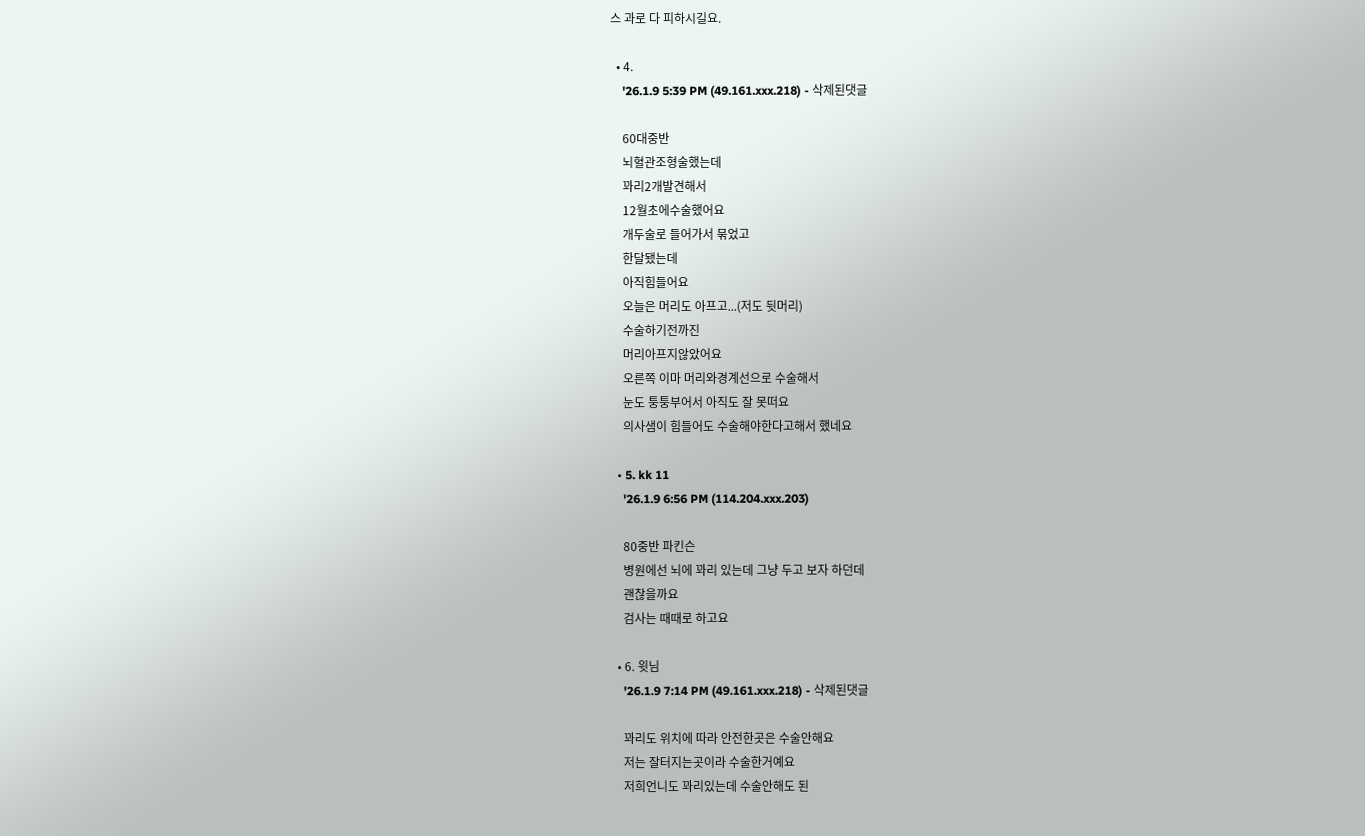스 과로 다 피하시길요.

  • 4.
    '26.1.9 5:39 PM (49.161.xxx.218) - 삭제된댓글

    60대중반
    뇌혈관조형술했는데
    꽈리2개발견해서
    12월초에수술했어요
    개두술로 들어가서 묶었고
    한달됐는데
    아직힘들어요
    오늘은 머리도 아프고...(저도 뒷머리)
    수술하기전까진
    머리아프지않았어요
    오른쪽 이마 머리와경계선으로 수술해서
    눈도 퉁퉁부어서 아직도 잘 못떠요
    의사샘이 힘들어도 수술해야한다고해서 했네요

  • 5. kk 11
    '26.1.9 6:56 PM (114.204.xxx.203)

    80중반 파킨슨
    병원에선 뇌에 꽈리 있는데 그냥 두고 보자 하던데
    괜찮을까요
    검사는 때때로 하고요

  • 6. 윗님
    '26.1.9 7:14 PM (49.161.xxx.218) - 삭제된댓글

    꽈리도 위치에 따라 안전한곳은 수술안해요
    저는 잘터지는곳이라 수술한거예요
    저희언니도 꽈리있는데 수술안해도 된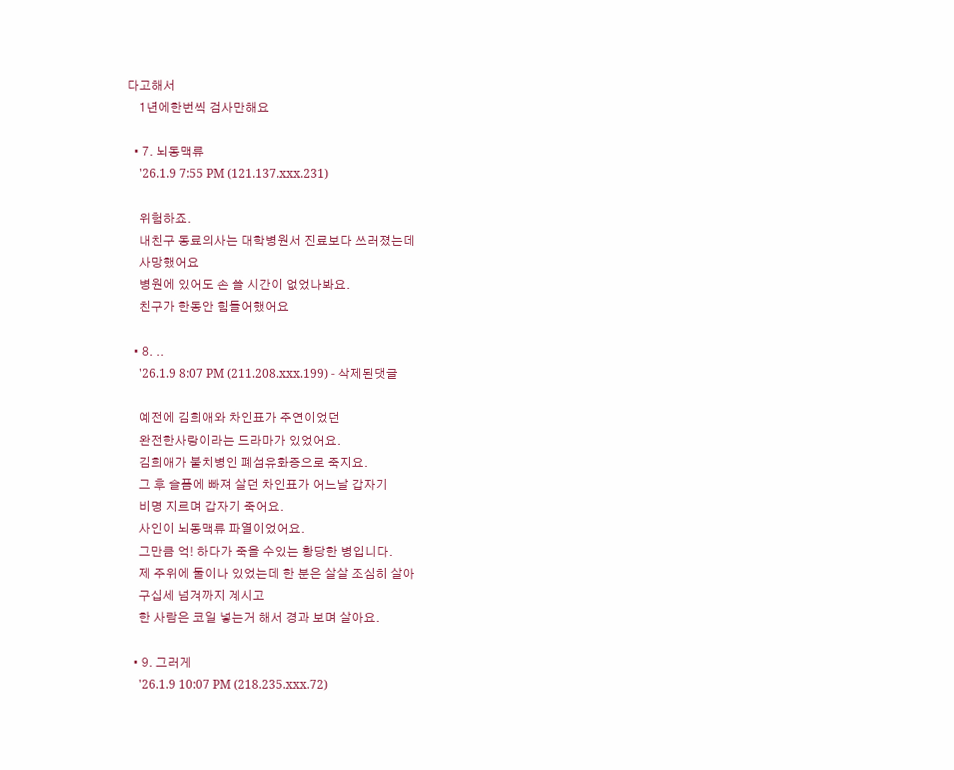다고해서
    1년에한번씩 검사만해요

  • 7. 뇌동맥류
    '26.1.9 7:55 PM (121.137.xxx.231)

    위험하죠.
    내친구 동료의사는 대학병원서 진료보다 쓰러졌는데
    사망했어요
    병원에 있어도 손 쓸 시간이 없었나봐요.
    친구가 한동안 힘들어했어요

  • 8. ..
    '26.1.9 8:07 PM (211.208.xxx.199) - 삭제된댓글

    예전에 김희애와 차인표가 주연이었던
    완전한사랑이라는 드라마가 있었어요.
    김희애가 불치병인 폐섬유화증으로 죽지요.
    그 후 슬픔에 빠져 살던 차인표가 어느날 갑자기
    비명 지르며 갑자기 죽어요.
    사인이 뇌동맥류 파열이었어요.
    그만큼 억! 하다가 죽을 수있는 황당한 병입니다.
    제 주위에 둘이나 있었는데 한 분은 살살 조심히 살아
    구십세 넘겨까지 계시고
    한 사람은 코일 넣는거 해서 경과 보며 살아요.

  • 9. 그러게
    '26.1.9 10:07 PM (218.235.xxx.72)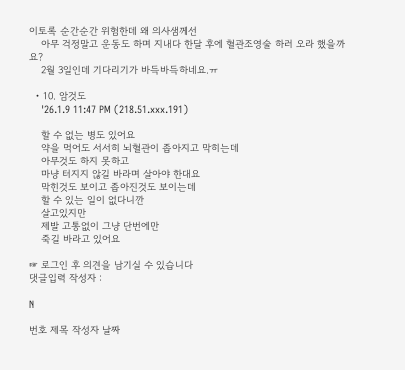이토록 순간순간 위험한데 왜 의사샘께선
    아무 걱정말고 운동도 하며 지내다 한달 후에 혈관조영술 하러 오라 했을까요?
    2월 3일인데 기다리기가 바득바득하네요.ㅠ

  • 10. 암것도
    '26.1.9 11:47 PM (218.51.xxx.191)

    할 수 없는 병도 있어요
    약을 먹어도 서서히 뇌혈관이 좁아지고 막히는데
    아무것도 하지 못하고
    마냥 터지지 않길 바라며 살아야 한대요
    막힌것도 보이고 좁아진것도 보이는데
    할 수 있는 일이 없다니깐
    살고있지만
    제발 고통없이 그냥 단번에만
    죽길 바라고 있어요

☞ 로그인 후 의견을 남기실 수 있습니다
댓글입력 작성자 :

N

번호 제목 작성자 날짜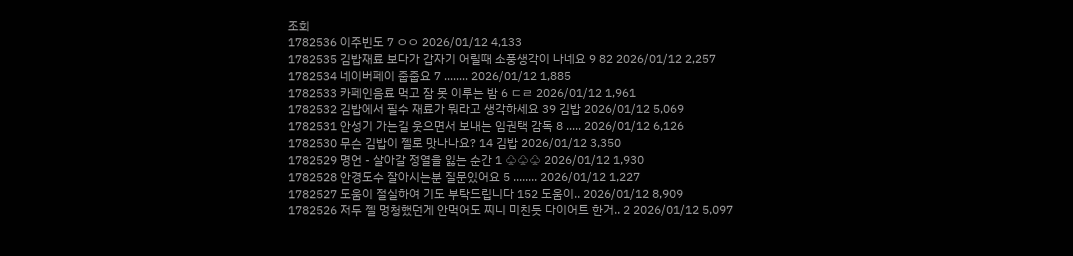조회
1782536 이주빈도 7 ㅇㅇ 2026/01/12 4,133
1782535 김밥재료 보다가 갑자기 어릴때 소풍생각이 나네요 9 82 2026/01/12 2,257
1782534 네이버페이 줍줍요 7 ........ 2026/01/12 1,885
1782533 카페인음료 먹고 잠 못 이루는 밤 6 ㄷㄹ 2026/01/12 1,961
1782532 김밥에서 필수 재료가 뭐라고 생각하세요 39 김밥 2026/01/12 5,069
1782531 안성기 가는길 웃으면서 보내는 임권택 감독 8 ..... 2026/01/12 6,126
1782530 무슨 김밥이 젤로 맛나나요? 14 김밥 2026/01/12 3,350
1782529 명언 - 살아갈 정열을 잃는 순간 1 ♧♧♧ 2026/01/12 1,930
1782528 안경도수 잘아시는분 질문있어요 5 ........ 2026/01/12 1,227
1782527 도움이 절실하여 기도 부탁드립니다 152 도움이.. 2026/01/12 8,909
1782526 저두 젤 멍청했던게 안먹어도 찌니 미친듯 다이어트 한거.. 2 2026/01/12 5,097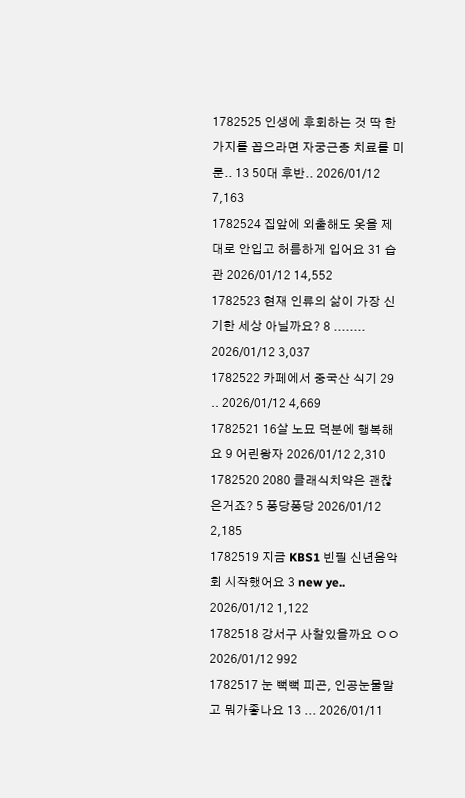1782525 인생에 후회하는 것 딱 한 가지를 꼽으라면 자궁근종 치료를 미룬.. 13 50대 후반.. 2026/01/12 7,163
1782524 집앞에 외출해도 옷을 제대로 안입고 허름하게 입어요 31 습관 2026/01/12 14,552
1782523 현재 인류의 삶이 가장 신기한 세상 아닐까요? 8 ........ 2026/01/12 3,037
1782522 카페에서 중국산 식기 29 .. 2026/01/12 4,669
1782521 16살 노묘 덕분에 행복해요 9 어린왕자 2026/01/12 2,310
1782520 2080 클래식치약은 괜찮은거죠? 5 퐁당퐁당 2026/01/12 2,185
1782519 지금 KBS1 빈필 신년음악회 시작했어요 3 new ye.. 2026/01/12 1,122
1782518 강서구 사찰있을까요 ㅇㅇ 2026/01/12 992
1782517 눈 뻑뻑 피곤, 인공눈물말고 뭐가좋나요 13 ... 2026/01/11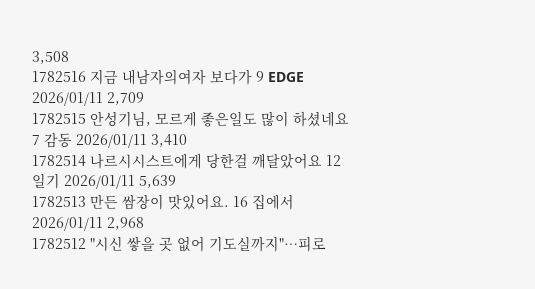3,508
1782516 지금 내남자의여자 보다가 9 EDGE 2026/01/11 2,709
1782515 안성기님, 모르게 좋은일도 많이 하셨네요 7 감동 2026/01/11 3,410
1782514 나르시시스트에게 당한걸 깨달았어요 12 일기 2026/01/11 5,639
1782513 만든 쌈장이 맛있어요. 16 집에서 2026/01/11 2,968
1782512 "시신 쌓을 곳 없어 기도실까지"…피로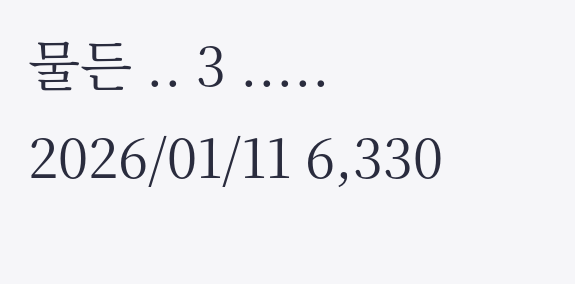물든 .. 3 ..... 2026/01/11 6,330